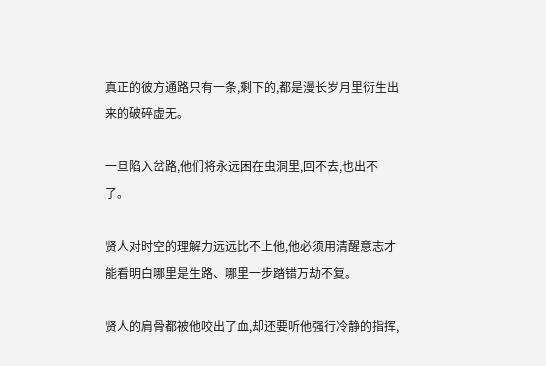真正的彼方通路只有一条,剩下的,都是漫长岁月里衍生出来的破碎虚无。

一旦陷入岔路,他们将永远困在虫洞里,回不去,也出不了。

贤人对时空的理解力远远比不上他,他必须用清醒意志才能看明白哪里是生路、哪里一步踏错万劫不复。

贤人的肩骨都被他咬出了血,却还要听他强行冷静的指挥,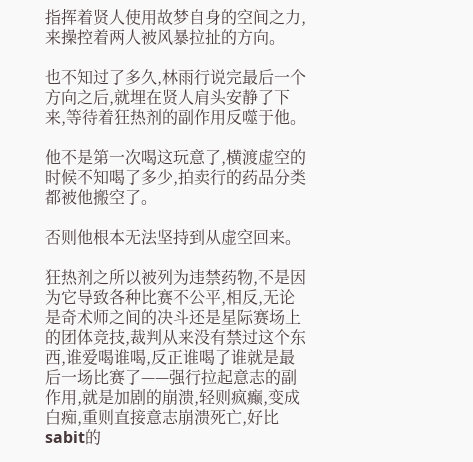指挥着贤人使用故梦自身的空间之力,来操控着两人被风暴拉扯的方向。

也不知过了多久,林雨行说完最后一个方向之后,就埋在贤人肩头安静了下来,等待着狂热剂的副作用反噬于他。

他不是第一次喝这玩意了,横渡虚空的时候不知喝了多少,拍卖行的药品分类都被他搬空了。

否则他根本无法坚持到从虚空回来。

狂热剂之所以被列为违禁药物,不是因为它导致各种比赛不公平,相反,无论是奇术师之间的决斗还是星际赛场上的团体竞技,裁判从来没有禁过这个东西,谁爱喝谁喝,反正谁喝了谁就是最后一场比赛了——强行拉起意志的副作用,就是加剧的崩溃,轻则疯癫,变成白痴,重则直接意志崩溃死亡,好比sabit的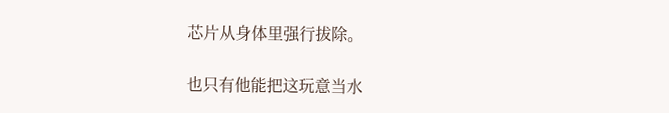芯片从身体里强行拔除。

也只有他能把这玩意当水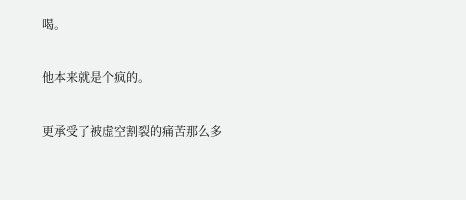喝。

他本来就是个疯的。

更承受了被虚空割裂的痛苦那么多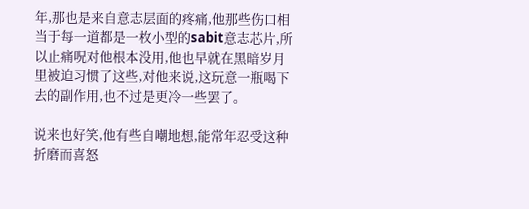年,那也是来自意志层面的疼痛,他那些伤口相当于每一道都是一枚小型的sabit意志芯片,所以止痛呪对他根本没用,他也早就在黑暗岁月里被迫习惯了这些,对他来说,这玩意一瓶喝下去的副作用,也不过是更冷一些罢了。

说来也好笑,他有些自嘲地想,能常年忍受这种折磨而喜怒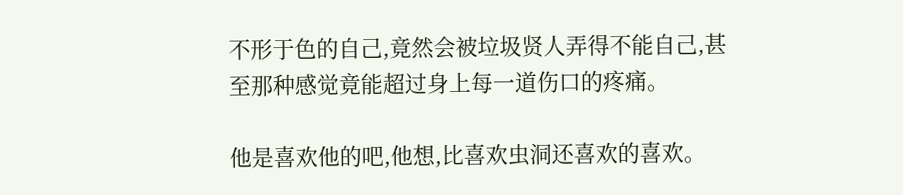不形于色的自己,竟然会被垃圾贤人弄得不能自己,甚至那种感觉竟能超过身上每一道伤口的疼痛。

他是喜欢他的吧,他想,比喜欢虫洞还喜欢的喜欢。